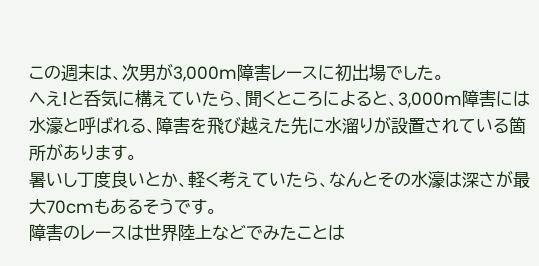この週末は、次男が3,000m障害レースに初出場でした。
へえ!と呑気に構えていたら、聞くところによると、3,000m障害には水濠と呼ばれる、障害を飛び越えた先に水溜りが設置されている箇所があります。
暑いし丁度良いとか、軽く考えていたら、なんとその水濠は深さが最大70cmもあるそうです。
障害のレースは世界陸上などでみたことは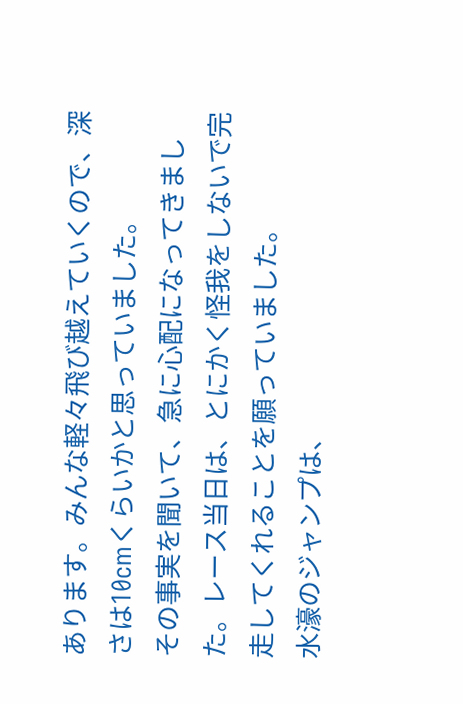あります。みんな軽々飛び越えていくので、深さは10cmくらいかと思っていました。
その事実を聞いて、急に心配になってきました。レース当日は、とにかく怪我をしないで完走してくれることを願っていました。
水濠のジャンプは、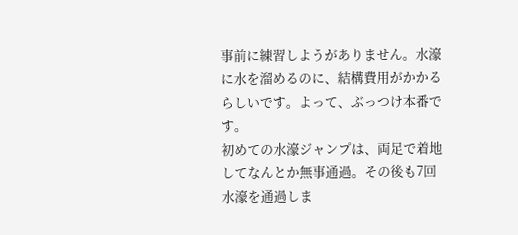事前に練習しようがありません。水濠に水を溜めるのに、結構費用がかかるらしいです。よって、ぶっつけ本番です。
初めての水濠ジャンプは、両足で着地してなんとか無事通過。その後も7回水濠を通過しま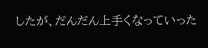したが、だんだん上手くなっていった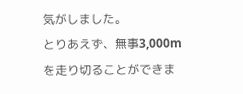気がしました。
とりあえず、無事3,000mを走り切ることができま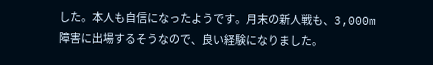した。本人も自信になったようです。月末の新人戦も、3,000m障害に出場するそうなので、良い経験になりました。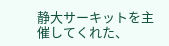静大サーキットを主催してくれた、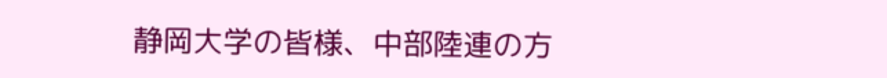静岡大学の皆様、中部陸連の方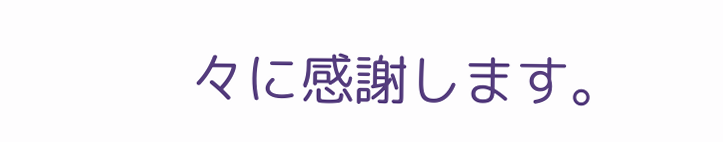々に感謝します。